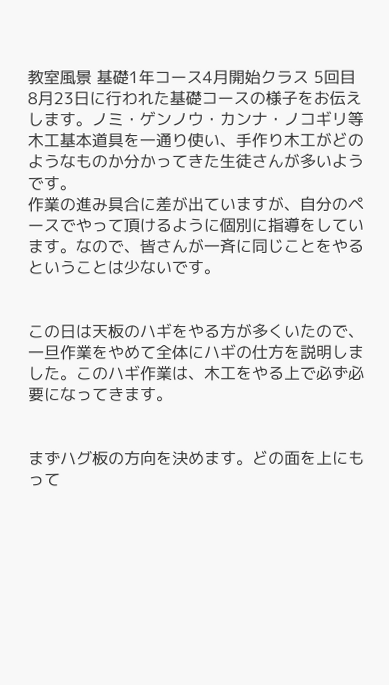教室風景 基礎1年コース4月開始クラス 5回目
8月23日に行われた基礎コースの様子をお伝えします。ノミ・ゲンノウ・カンナ・ノコギリ等木工基本道具を一通り使い、手作り木工がどのようなものか分かってきた生徒さんが多いようです。
作業の進み具合に差が出ていますが、自分のペースでやって頂けるように個別に指導をしています。なので、皆さんが一斉に同じことをやるということは少ないです。


この日は天板のハギをやる方が多くいたので、一旦作業をやめて全体にハギの仕方を説明しました。このハギ作業は、木工をやる上で必ず必要になってきます。


まずハグ板の方向を決めます。どの面を上にもって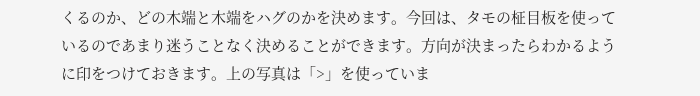くるのか、どの木端と木端をハグのかを決めます。今回は、タモの柾目板を使っているのであまり迷うことなく決めることができます。方向が決まったらわかるように印をつけておきます。上の写真は「>」を使っていま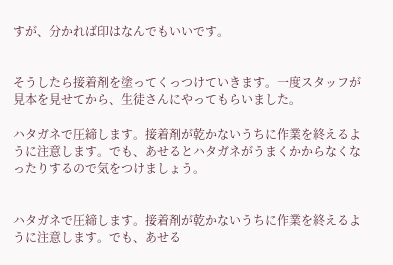すが、分かれば印はなんでもいいです。


そうしたら接着剤を塗ってくっつけていきます。一度スタッフが見本を見せてから、生徒さんにやってもらいました。

ハタガネで圧締します。接着剤が乾かないうちに作業を終えるように注意します。でも、あせるとハタガネがうまくかからなくなったりするので気をつけましょう。


ハタガネで圧締します。接着剤が乾かないうちに作業を終えるように注意します。でも、あせる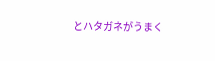とハタガネがうまく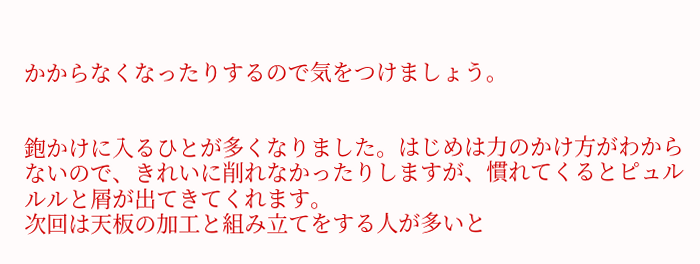かからなくなったりするので気をつけましょう。


鉋かけに入るひとが多くなりました。はじめは力のかけ方がわからないので、きれいに削れなかったりしますが、慣れてくるとピュルルルと屑が出てきてくれます。
次回は天板の加工と組み立てをする人が多いと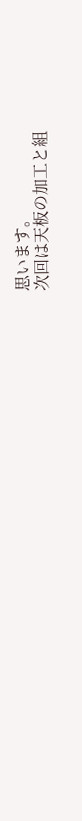思います。
次回は天板の加工と組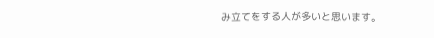み立てをする人が多いと思います。